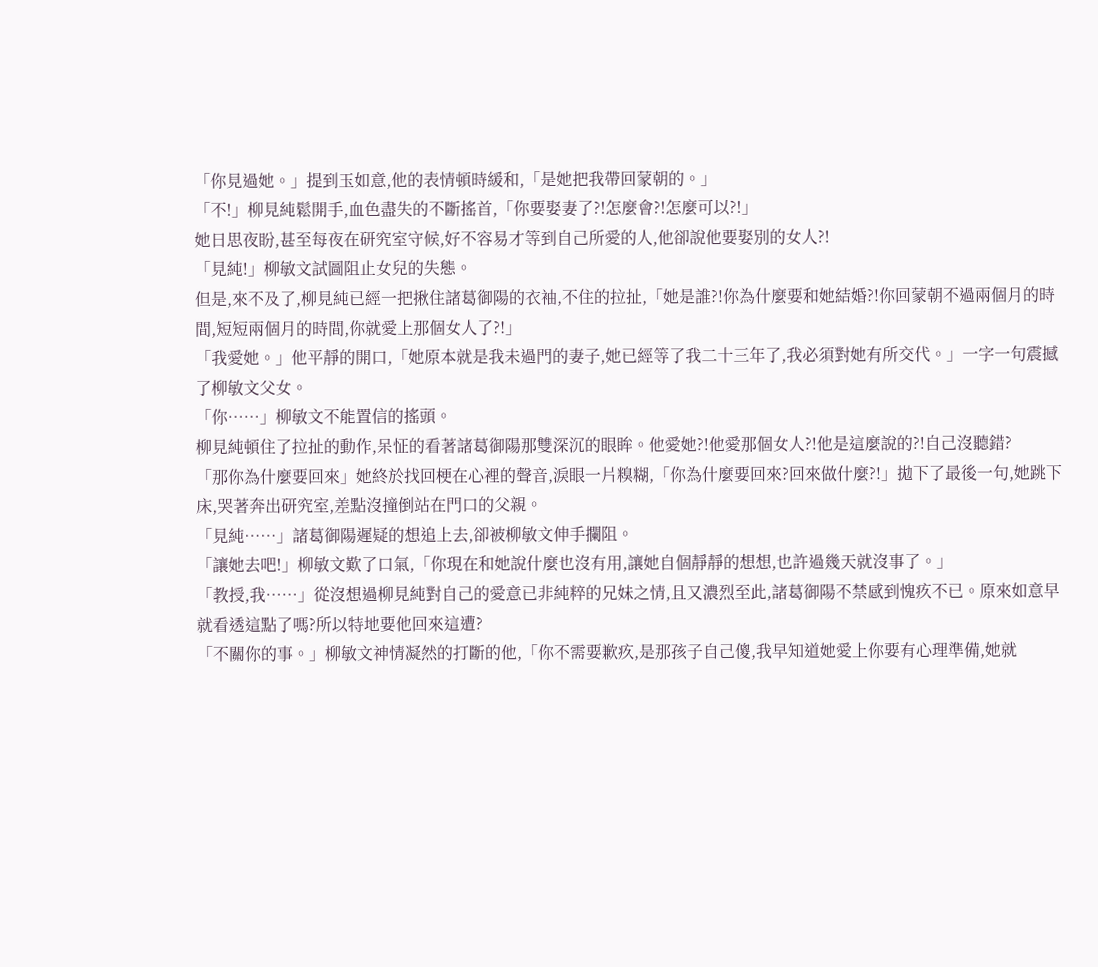「你見過她。」提到玉如意,他的表情頓時緩和,「是她把我帶回蒙朝的。」
「不!」柳見純鬆開手,血色盡失的不斷搖首,「你要娶妻了?!怎麼會?!怎麼可以?!」
她日思夜盼,甚至每夜在研究室守候,好不容易才等到自己所愛的人,他卻說他要娶別的女人?!
「見純!」柳敏文試圖阻止女兒的失態。
但是,來不及了,柳見純已經一把揪住諸葛御陽的衣袖,不住的拉扯,「她是誰?!你為什麼要和她結婚?!你回蒙朝不過兩個月的時間,短短兩個月的時間,你就愛上那個女人了?!」
「我愛她。」他平靜的開口,「她原本就是我未過門的妻子,她已經等了我二十三年了,我必須對她有所交代。」一字一句震撼了柳敏文父女。
「你……」柳敏文不能置信的搖頭。
柳見純頓住了拉扯的動作,呆怔的看著諸葛御陽那雙深沉的眼眸。他愛她?!他愛那個女人?!他是這麼說的?!自己沒聽錯?
「那你為什麼要回來」她終於找回梗在心裡的聲音,淚眼一片糗糊,「你為什麼要回來?回來做什麼?!」拋下了最後一句,她跳下床,哭著奔出研究室,差點沒撞倒站在門口的父親。
「見純……」諸葛御陽遲疑的想追上去,卻被柳敏文伸手攔阻。
「讓她去吧!」柳敏文歎了口氣,「你現在和她說什麼也沒有用,讓她自個靜靜的想想,也許過幾天就沒事了。」
「教授,我……」從沒想過柳見純對自己的愛意已非純粹的兄妹之情,且又濃烈至此,諸葛御陽不禁感到愧疚不已。原來如意早就看透這點了嗎?所以特地要他回來這遭?
「不關你的事。」柳敏文神情凝然的打斷的他,「你不需要歉疚,是那孩子自己傻,我早知道她愛上你要有心理準備,她就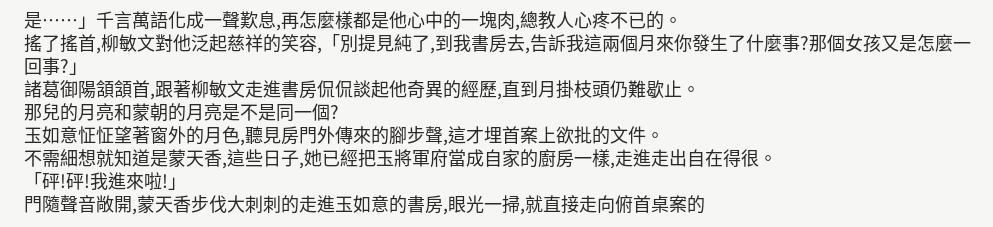是……」千言萬語化成一聲歎息,再怎麼樣都是他心中的一塊肉,總教人心疼不已的。
搖了搖首,柳敏文對他泛起慈祥的笑容,「別提見純了,到我書房去,告訴我這兩個月來你發生了什麼事?那個女孩又是怎麼一回事?」
諸葛御陽頷頷首,跟著柳敏文走進書房侃侃談起他奇異的經歷,直到月掛枝頭仍難歇止。
那兒的月亮和蒙朝的月亮是不是同一個?
玉如意怔怔望著窗外的月色,聽見房門外傳來的腳步聲,這才埋首案上欲批的文件。
不需細想就知道是蒙天香,這些日子,她已經把玉將軍府當成自家的廚房一樣,走進走出自在得很。
「砰!砰!我進來啦!」
門隨聲音敞開,蒙天香步伐大刺刺的走進玉如意的書房,眼光一掃,就直接走向俯首桌案的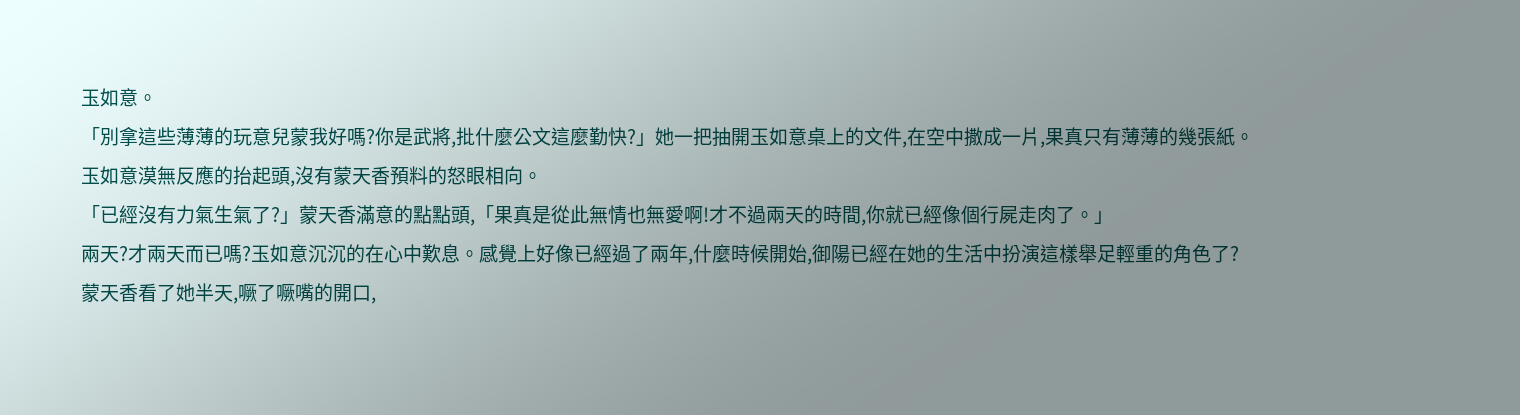玉如意。
「別拿這些薄薄的玩意兒蒙我好嗎?你是武將,批什麼公文這麼勤快?」她一把抽開玉如意桌上的文件,在空中撒成一片,果真只有薄薄的幾張紙。
玉如意漠無反應的抬起頭,沒有蒙天香預料的怒眼相向。
「已經沒有力氣生氣了?」蒙天香滿意的點點頭,「果真是從此無情也無愛啊!才不過兩天的時間,你就已經像個行屍走肉了。」
兩天?才兩天而已嗎?玉如意沉沉的在心中歎息。感覺上好像已經過了兩年,什麼時候開始,御陽已經在她的生活中扮演這樣舉足輕重的角色了?
蒙天香看了她半天,噘了噘嘴的開口,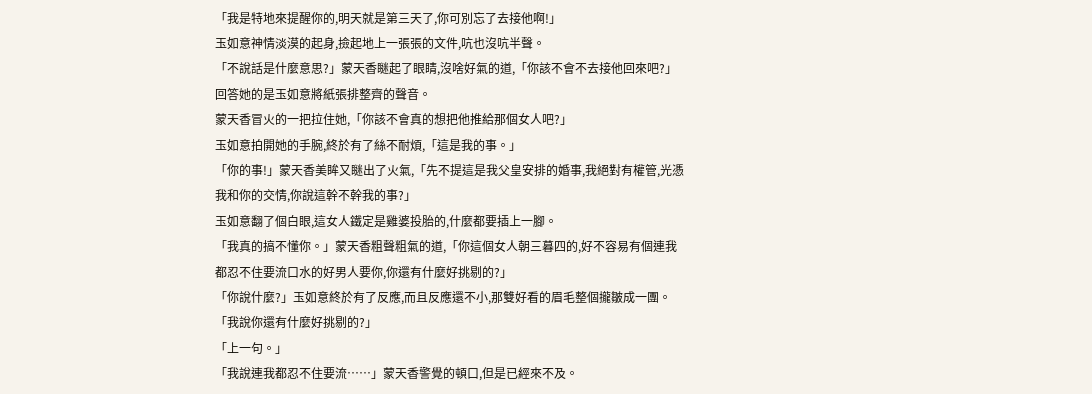「我是特地來提醒你的,明天就是第三天了,你可別忘了去接他啊!」
玉如意神情淡漠的起身,撿起地上一張張的文件,吭也沒吭半聲。
「不說話是什麼意思?」蒙天香瞇起了眼睛,沒啥好氣的道,「你該不會不去接他回來吧?」
回答她的是玉如意將紙張排整齊的聲音。
蒙天香冒火的一把拉住她,「你該不會真的想把他推給那個女人吧?」
玉如意拍開她的手腕,終於有了絲不耐煩,「這是我的事。」
「你的事!」蒙天香美眸又瞇出了火氣,「先不提這是我父皇安排的婚事,我絕對有權管,光憑我和你的交情,你說這幹不幹我的事?」
玉如意翻了個白眼,這女人鐵定是雞婆投胎的,什麼都要插上一腳。
「我真的搞不懂你。」蒙天香粗聲粗氣的道,「你這個女人朝三暮四的,好不容易有個連我都忍不住要流口水的好男人要你,你還有什麼好挑剔的?」
「你說什麼?」玉如意終於有了反應,而且反應還不小,那雙好看的眉毛整個攏皺成一團。
「我說你還有什麼好挑剔的?」
「上一句。」
「我說連我都忍不住要流……」蒙天香警覺的頓口,但是已經來不及。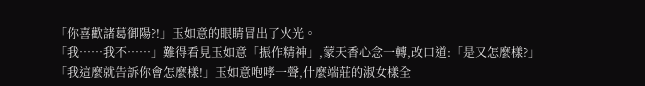「你喜歡諸葛御陽?!」玉如意的眼睛冒出了火光。
「我……我不……」難得看見玉如意「振作精神」,蒙天香心念一轉,改口道:「是又怎麼樣?」
「我這麼就告訴你會怎麼樣!」玉如意咆哮一聲,什麼端莊的淑女樣全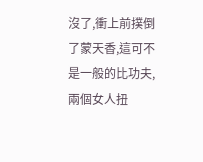沒了,衝上前撲倒了蒙天香,這可不是一般的比功夫,兩個女人扭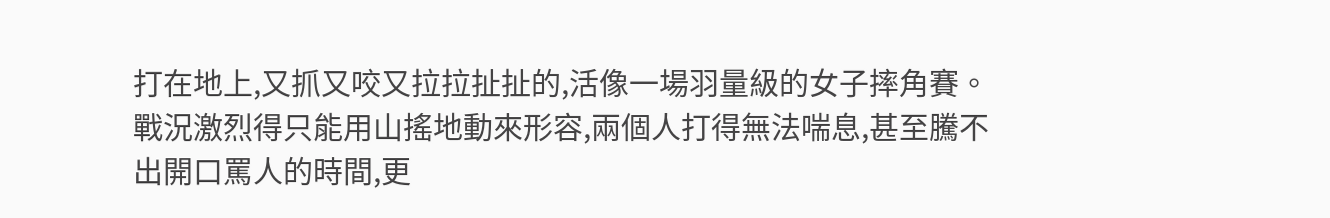打在地上,又抓又咬又拉拉扯扯的,活像一場羽量級的女子摔角賽。
戰況激烈得只能用山搖地動來形容,兩個人打得無法喘息,甚至騰不出開口罵人的時間,更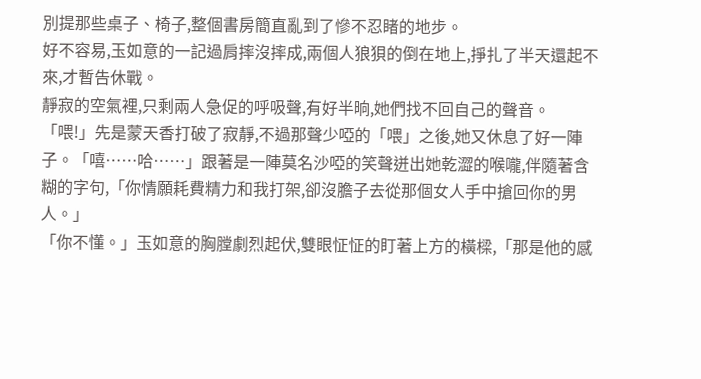別提那些桌子、椅子,整個書房簡直亂到了慘不忍睹的地步。
好不容易,玉如意的一記過肩摔沒摔成,兩個人狼狽的倒在地上,掙扎了半天還起不來,才暫告休戰。
靜寂的空氣裡,只剩兩人急促的呼吸聲,有好半晌,她們找不回自己的聲音。
「喂!」先是蒙天香打破了寂靜,不過那聲少啞的「喂」之後,她又休息了好一陣子。「嘻……哈……」跟著是一陣莫名沙啞的笑聲迸出她乾澀的喉嚨,伴隨著含糊的字句,「你情願耗費精力和我打架,卻沒膽子去從那個女人手中搶回你的男人。」
「你不懂。」玉如意的胸膛劇烈起伏,雙眼怔怔的盯著上方的橫樑,「那是他的感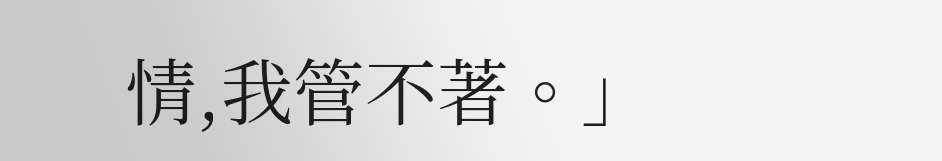情,我管不著。」